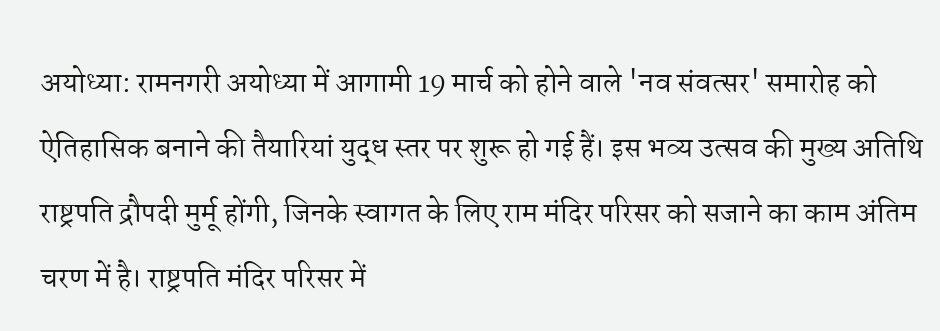अयोध्या: रामनगरी अयोध्या में आगामी 19 मार्च को होने वाले 'नव संवत्सर' समारोह को ऐतिहासिक बनाने की तैयारियां युद्ध स्तर पर शुरू हो गई हैं। इस भव्य उत्सव की मुख्य अतिथि राष्ट्रपति द्रौपदी मुर्मू होंगी, जिनके स्वागत के लिए राम मंदिर परिसर को सजाने का काम अंतिम चरण में है। राष्ट्रपति मंदिर परिसर में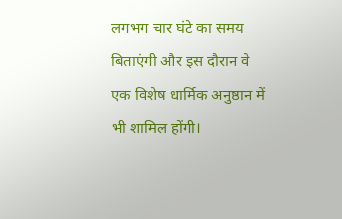लगभग चार घंटे का समय बिताएंगी और इस दौरान वे एक विशेष धार्मिक अनुष्ठान में भी शामिल होंगी।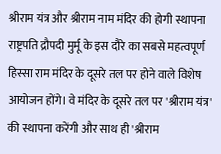श्रीराम यंत्र और श्रीराम नाम मंदिर की होगी स्थापना
राष्ट्रपति द्रौपदी मुर्मू के इस दौरे का सबसे महत्वपूर्ण हिस्सा राम मंदिर के दूसरे तल पर होने वाले विशेष आयोजन होंगे। वे मंदिर के दूसरे तल पर 'श्रीराम यंत्र' की स्थापना करेंगी और साथ ही 'श्रीराम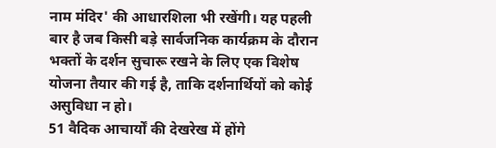नाम मंदिर' की आधारशिला भी रखेंगी। यह पहली बार है जब किसी बड़े सार्वजनिक कार्यक्रम के दौरान भक्तों के दर्शन सुचारू रखने के लिए एक विशेष योजना तैयार की गई है, ताकि दर्शनार्थियों को कोई असुविधा न हो।
51 वैदिक आचार्यों की देखरेख में होंगे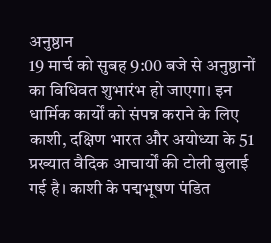अनुष्ठान
19 मार्च को सुबह 9:00 बजे से अनुष्ठानों का विधिवत शुभारंभ हो जाएगा। इन धार्मिक कार्यों को संपन्न कराने के लिए काशी, दक्षिण भारत और अयोध्या के 51 प्रख्यात वैदिक आचार्यों की टोली बुलाई गई है। काशी के पद्मभूषण पंडित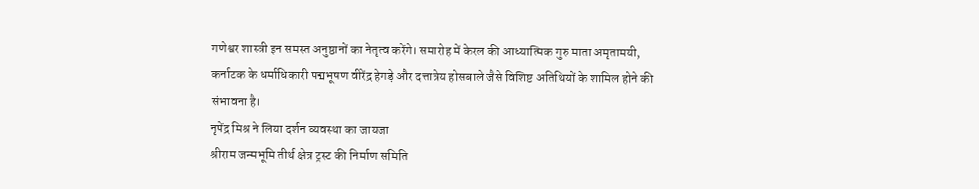गणेश्वर शास्त्री इन समस्त अनुष्ठानों का नेतृत्व करेंगे। समारोह में केरल की आध्यात्मिक गुरु माता अमृतामयी, कर्नाटक के धर्माधिकारी पद्मभूषण वीरेंद्र हेगड़े और दत्तात्रेय होसबाले जैसे विशिष्ट अतिथियों के शामिल होने की संभावना है।
नृपेंद्र मिश्र ने लिया दर्शन व्यवस्था का जायजा
श्रीराम जन्मभूमि तीर्थ क्षेत्र ट्रस्ट की निर्माण समिति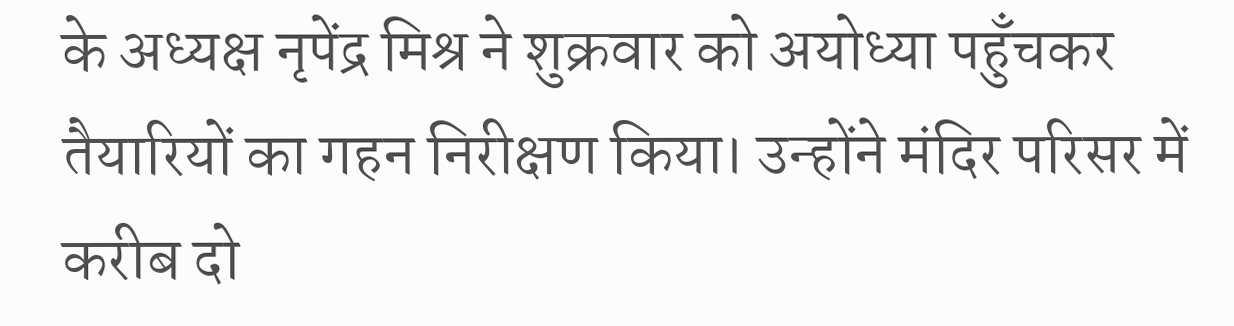के अध्यक्ष नृपेंद्र मिश्र ने शुक्रवार को अयोध्या पहुँचकर तैयारियों का गहन निरीक्षण किया। उन्होंने मंदिर परिसर में करीब दो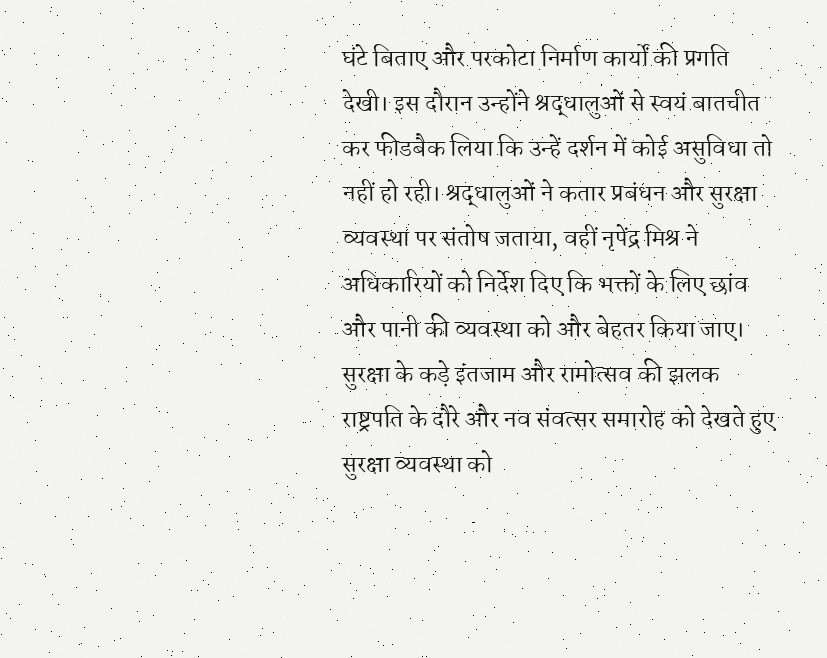घंटे बिताए और परकोटा निर्माण कार्यों की प्रगति देखी। इस दौरान उन्होंने श्रद्धालुओं से स्वयं बातचीत कर फीडबैक लिया कि उन्हें दर्शन में कोई असुविधा तो नहीं हो रही। श्रद्धालुओं ने कतार प्रबंधन और सुरक्षा व्यवस्था पर संतोष जताया, वहीं नृपेंद्र मिश्र ने अधिकारियों को निर्देश दिए कि भक्तों के लिए छांव और पानी की व्यवस्था को और बेहतर किया जाए।
सुरक्षा के कड़े इंतजाम और रामोत्सव की झलक
राष्ट्रपति के दौरे और नव संवत्सर समारोह को देखते हुए सुरक्षा व्यवस्था को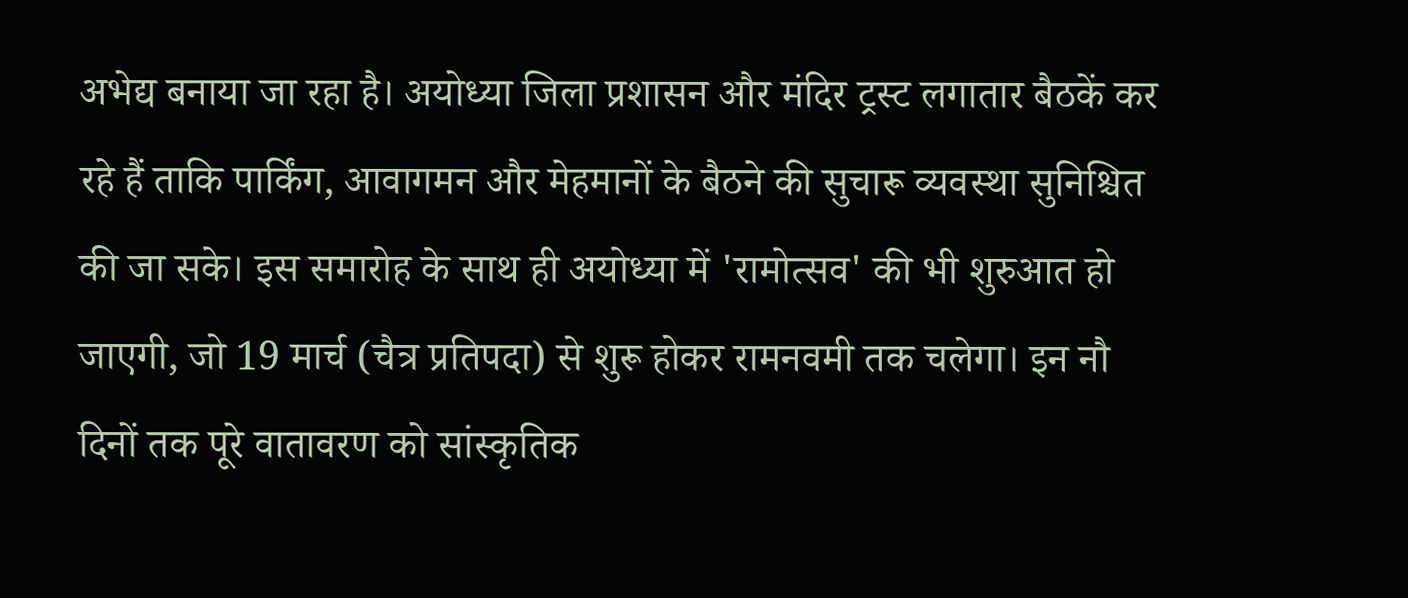अभेद्य बनाया जा रहा है। अयोध्या जिला प्रशासन और मंदिर ट्रस्ट लगातार बैठकें कर रहे हैं ताकि पार्किंग, आवागमन और मेहमानों के बैठने की सुचारू व्यवस्था सुनिश्चित की जा सके। इस समारोह के साथ ही अयोध्या में 'रामोत्सव' की भी शुरुआत हो जाएगी, जो 19 मार्च (चैत्र प्रतिपदा) से शुरू होकर रामनवमी तक चलेगा। इन नौ दिनों तक पूरे वातावरण को सांस्कृतिक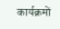कार्यक्रमों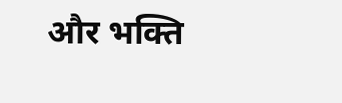और भक्ति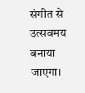संगीत से उत्सवमय बनाया जाएगा।